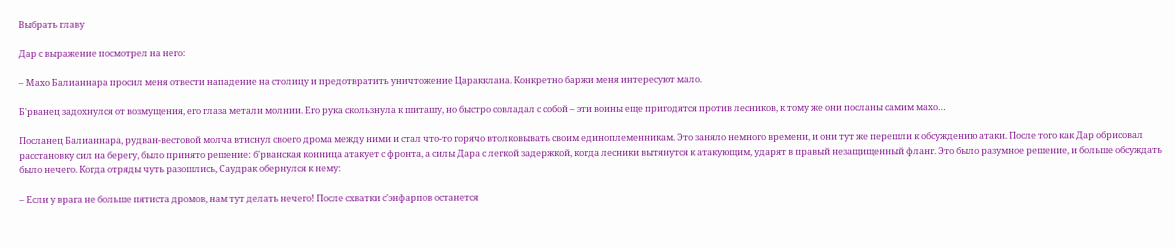Выбрать главу

Дар с выражение посмотрел на него:

– Махо Балианнара просил меня отвести нападение на столицу и предотвратить уничтожение Царакклана. Конкретно баржи меня интересуют мало.

Б'рванец задохнулся от возмущения, его глаза метали молнии. Его рука скользнула к шиташу, но быстро совладал с собой – эти воины еще пригодятся против лесников, к тому же они посланы самим махо…

Посланец Балианнара, рудван-вестовой молча втиснул своего дрома между ними и стал что-то горячо втолковывать своим единоплеменникам. Это заняло немного времени, и они тут же перешли к обсуждению атаки. После того как Дар обрисовал расстановку сил на берегу, было принято решение: б'рванская конница атакует с фронта, а силы Дара с легкой задержкой, когда лесники вытянутся к атакующим, ударят в правый незащищенный фланг. Это было разумное решение, и больше обсуждать было нечего. Когда отряды чуть разошлись, Саудрак обернулся к нему:

– Если у врага не больше пятиста дромов, нам тут делать нечего! После схватки с'энфарпов останется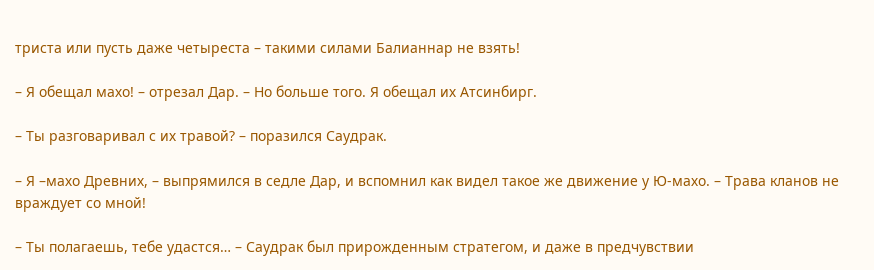триста или пусть даже четыреста – такими силами Балианнар не взять!

– Я обещал махо! – отрезал Дар. – Но больше того. Я обещал их Атсинбирг.

– Ты разговаривал с их травой? – поразился Саудрак.

– Я –махо Древних, – выпрямился в седле Дар, и вспомнил как видел такое же движение у Ю-махо. – Трава кланов не враждует со мной!

– Ты полагаешь, тебе удастся… – Саудрак был прирожденным стратегом, и даже в предчувствии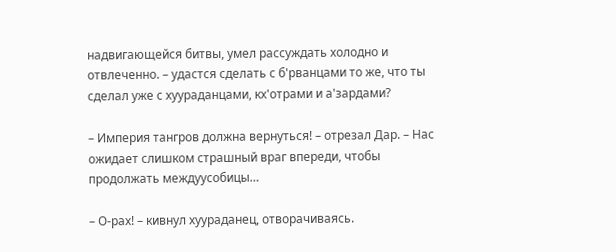надвигающейся битвы, умел рассуждать холодно и отвлеченно. – удастся сделать с б'рванцами то же, что ты сделал уже с хуураданцами, кх'отрами и а'зардами?

– Империя тангров должна вернуться! – отрезал Дар. – Нас ожидает слишком страшный враг впереди, чтобы продолжать междуусобицы…

– О-рах! – кивнул хуураданец, отворачиваясь.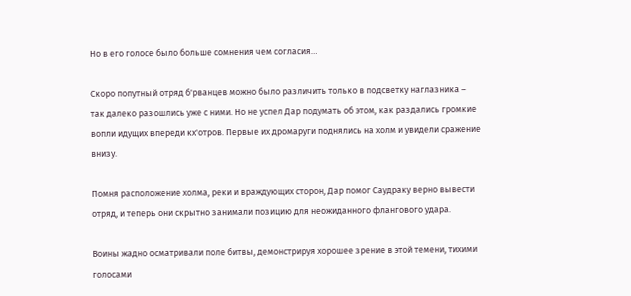Но в его голосе было больше сомнения чем согласия…

Скоро попутный отряд б'рванцев можно было различить только в подсветку наглазника – так далеко разошлись уже с ними. Но не успел Дар подумать об этом, как раздались громкие вопли идущих впереди кх'отров. Первые их дромаруги поднялись на холм и увидели сражение внизу.

Помня расположение холма, реки и враждующих сторон, Дар помог Саудраку верно вывести отряд, и теперь они скрытно занимали позицию для неожиданного флангового удара.

Воины жадно осматривали поле битвы, демонстрируя хорошее зрение в этой темени, тихими голосами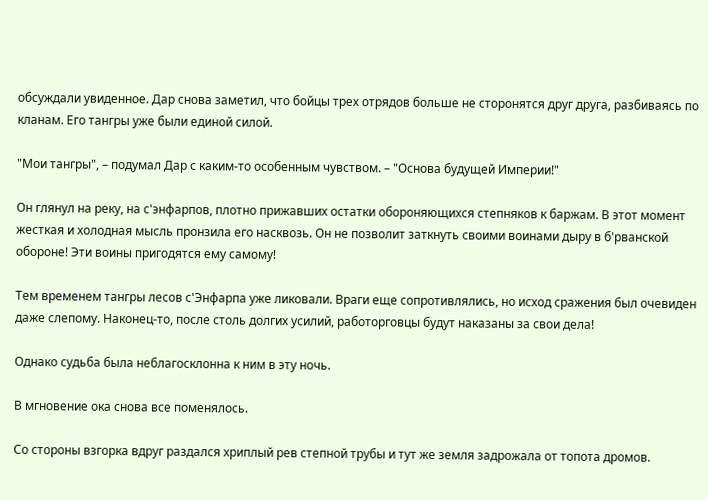обсуждали увиденное. Дар снова заметил, что бойцы трех отрядов больше не сторонятся друг друга, разбиваясь по кланам. Его тангры уже были единой силой.

"Мои тангры", – подумал Дар с каким-то особенным чувством. – "Основа будущей Империи!"

Он глянул на реку, на с'энфарпов, плотно прижавших остатки обороняющихся степняков к баржам. В этот момент жесткая и холодная мысль пронзила его насквозь. Он не позволит заткнуть своими воинами дыру в б'рванской обороне! Эти воины пригодятся ему самому!

Тем временем тангры лесов с'Энфарпа уже ликовали. Враги еще сопротивлялись, но исход сражения был очевиден даже слепому. Наконец-то, после столь долгих усилий, работорговцы будут наказаны за свои дела!

Однако судьба была неблагосклонна к ним в эту ночь.

В мгновение ока снова все поменялось.

Со стороны взгорка вдруг раздался хриплый рев степной трубы и тут же земля задрожала от топота дромов.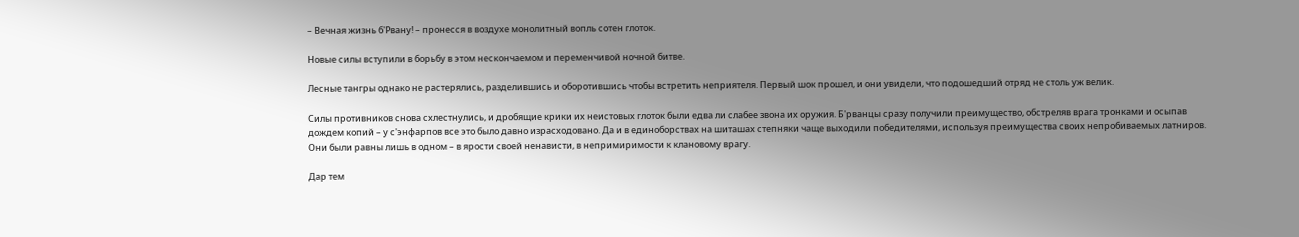– Вечная жизнь б'Рвану! – пронесся в воздухе монолитный вопль сотен глоток.

Новые силы вступили в борьбу в этом нескончаемом и переменчивой ночной битве.

Лесные тангры однако не растерялись, разделившись и оборотившись чтобы встретить неприятеля. Первый шок прошел, и они увидели, что подошедший отряд не столь уж велик.

Силы противников снова схлестнулись, и дробящие крики их неистовых глоток были едва ли слабее звона их оружия. Б'рванцы сразу получили преимущество, обстреляв врага тронками и осыпав дождем копий – у с'энфарпов все это было давно израсходовано. Да и в единоборствах на шиташах степняки чаще выходили победителями, используя преимущества своих непробиваемых латниров. Они были равны лишь в одном – в ярости своей ненависти, в непримиримости к клановому врагу.

Дар тем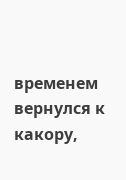временем вернулся к какору,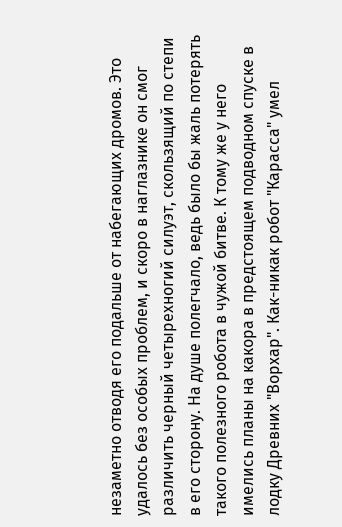незаметно отводя его подальше от набегающих дромов. Это удалось без особых проблем, и скоро в наглазнике он смог различить черный четырехногий силуэт, скользящий по степи в его сторону. На душе полегчало, ведь было бы жаль потерять такого полезного робота в чужой битве. К тому же у него имелись планы на какора в предстоящем подводном спуске в лодку Древних "Ворхар". Как-никак робот "Карасса" умел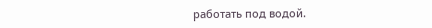работать под водой.